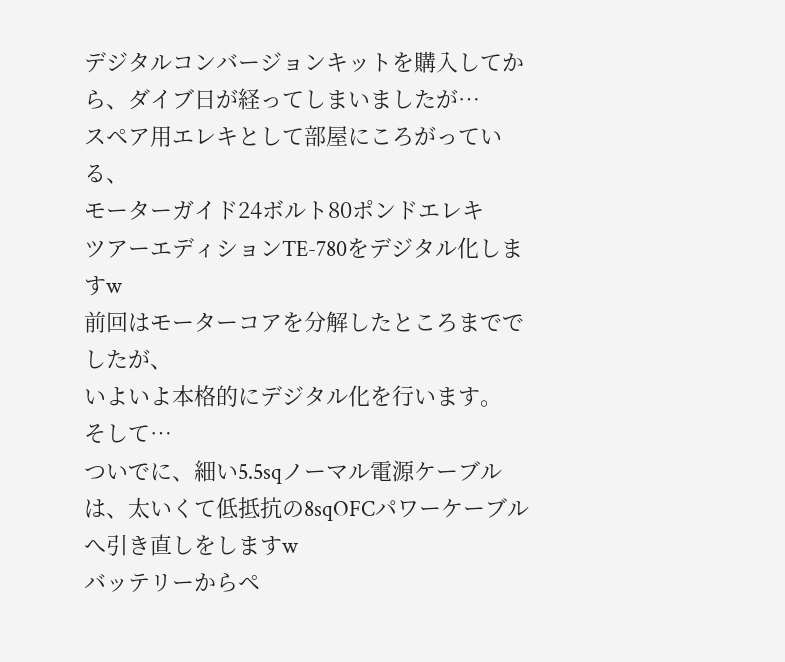デジタルコンバージョンキットを購入してから、ダイブ日が経ってしまいましたが…
スペア用エレキとして部屋にころがっている、
モーターガイド24ボルト80ポンドエレキ
ツアーエディションTE-780をデジタル化しますw
前回はモーターコアを分解したところまででしたが、
いよいよ本格的にデジタル化を行います。
そして…
ついでに、細い5.5sqノーマル電源ケーブルは、太いくて低抵抗の8sqOFCパワーケーブルへ引き直しをしますw
バッテリーからペ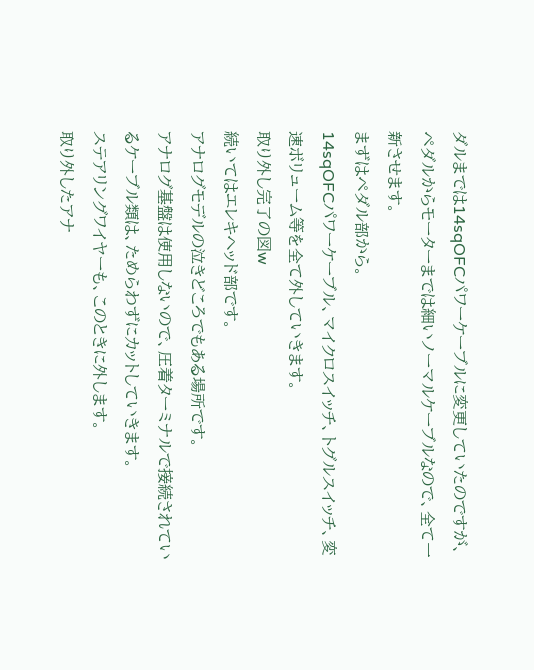ダルまでは14sqOFCパワーケーブルに変更していたのですが、ペダルからモーターまでは細いノーマルケーブルなので、全て一新させます。
まずはペダル部から。
14sqOFCパワーケーブル、マイクロスイッチ、トグルスイッチ、変速ボリューム等を全て外していきます。
取り外し完了の図w
続いてはエレキヘッド部です。
アナログモデルの泣きどころでもある場所です。
アナログ基盤は使用しないので、圧着ターミナルで接続されているケーブル類は、ためらわずにカットしていきます。
ステアリングワイヤーも、このときに外します。
取り外したアナ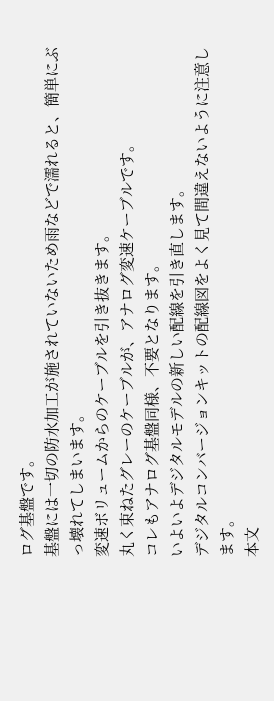ログ基盤です。
基盤には一切の防水加工が施されていないため雨などで濡れると、簡単にぶっ壊れてしまいます。
変速ボリュームからのケーブルを引き抜きます。
丸く束ねたグレーのケーブルが、アナログ変速ケーブルです。
コレもアナログ基盤同様、不要となります。
いよいよデジタルモデルの新しい配線を引き直します。
デジタルコンバージョンキットの配線図をよく見て間違えないように注意します。
本文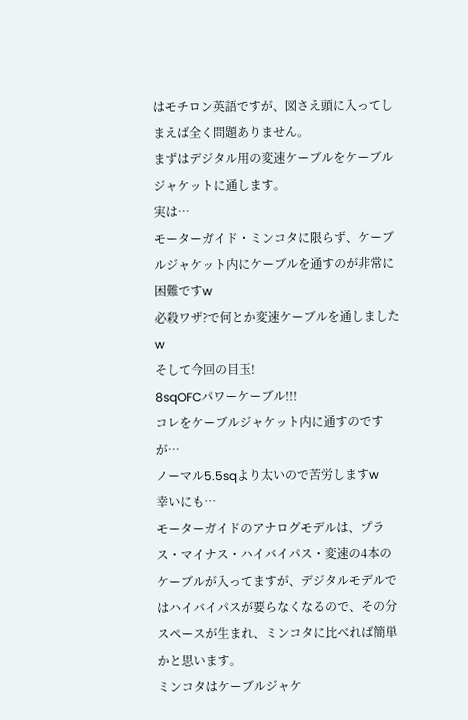はモチロン英語ですが、図さえ頭に入ってしまえば全く問題ありません。
まずはデジタル用の変速ケーブルをケーブルジャケットに通します。
実は…
モーターガイド・ミンコタに限らず、ケーブルジャケット内にケーブルを通すのが非常に困難ですw
必殺ワザ?で何とか変速ケーブルを通しましたw
そして今回の目玉!
8sqOFCパワーケーブル!!!
コレをケーブルジャケット内に通すのですが…
ノーマル5.5sqより太いので苦労しますw
幸いにも…
モーターガイドのアナログモデルは、プラス・マイナス・ハイバイパス・変速の4本のケーブルが入ってますが、デジタルモデルではハイバイパスが要らなくなるので、その分スペースが生まれ、ミンコタに比べれば簡単かと思います。
ミンコタはケーブルジャケ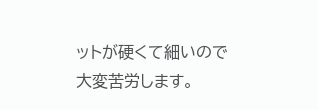ットが硬くて細いので大変苦労します。